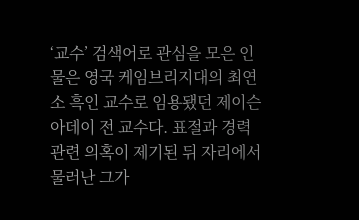‘교수’ 검색어로 관심을 모은 인물은 영국 케임브리지대의 최연소 흑인 교수로 임용됐던 제이슨 아데이 전 교수다. 표절과 경력 관련 의혹이 제기된 뒤 자리에서 물러난 그가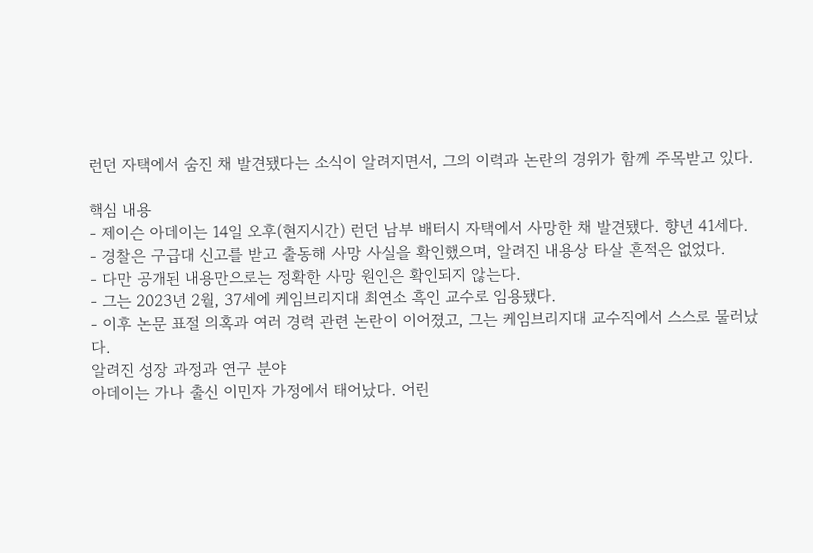런던 자택에서 숨진 채 발견됐다는 소식이 알려지면서, 그의 이력과 논란의 경위가 함께 주목받고 있다.

핵심 내용
- 제이슨 아데이는 14일 오후(현지시간) 런던 남부 배터시 자택에서 사망한 채 발견됐다. 향년 41세다.
- 경찰은 구급대 신고를 받고 출동해 사망 사실을 확인했으며, 알려진 내용상 타살 흔적은 없었다.
- 다만 공개된 내용만으로는 정확한 사망 원인은 확인되지 않는다.
- 그는 2023년 2월, 37세에 케임브리지대 최연소 흑인 교수로 임용됐다.
- 이후 논문 표절 의혹과 여러 경력 관련 논란이 이어졌고, 그는 케임브리지대 교수직에서 스스로 물러났다.
알려진 성장 과정과 연구 분야
아데이는 가나 출신 이민자 가정에서 태어났다. 어린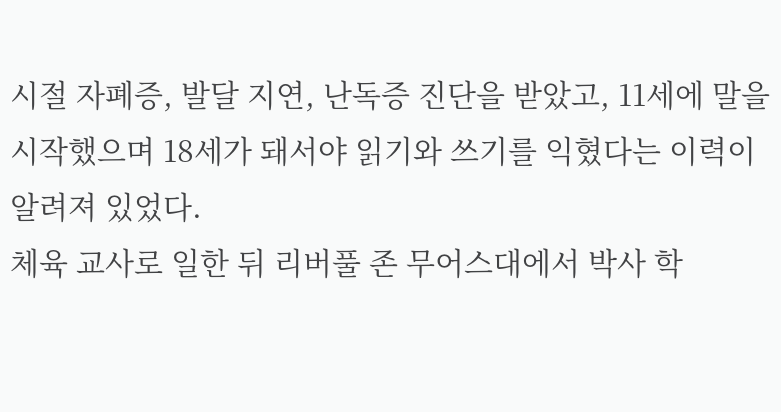시절 자폐증, 발달 지연, 난독증 진단을 받았고, 11세에 말을 시작했으며 18세가 돼서야 읽기와 쓰기를 익혔다는 이력이 알려져 있었다.
체육 교사로 일한 뒤 리버풀 존 무어스대에서 박사 학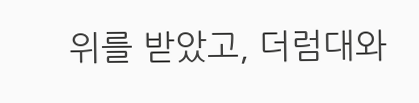위를 받았고, 더럼대와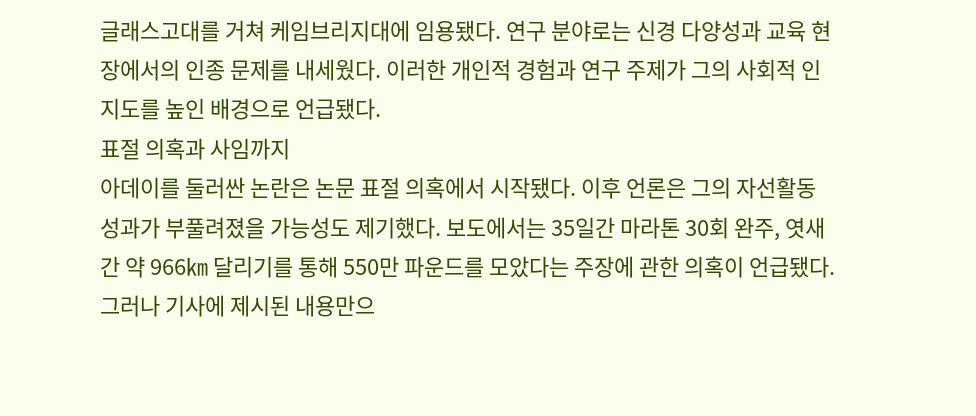글래스고대를 거쳐 케임브리지대에 임용됐다. 연구 분야로는 신경 다양성과 교육 현장에서의 인종 문제를 내세웠다. 이러한 개인적 경험과 연구 주제가 그의 사회적 인지도를 높인 배경으로 언급됐다.
표절 의혹과 사임까지
아데이를 둘러싼 논란은 논문 표절 의혹에서 시작됐다. 이후 언론은 그의 자선활동 성과가 부풀려졌을 가능성도 제기했다. 보도에서는 35일간 마라톤 30회 완주, 엿새간 약 966㎞ 달리기를 통해 550만 파운드를 모았다는 주장에 관한 의혹이 언급됐다.
그러나 기사에 제시된 내용만으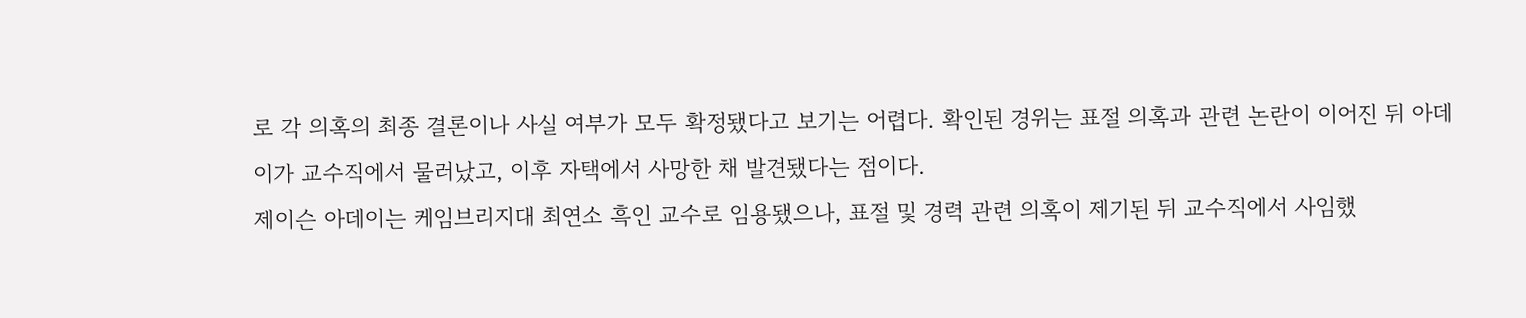로 각 의혹의 최종 결론이나 사실 여부가 모두 확정됐다고 보기는 어렵다. 확인된 경위는 표절 의혹과 관련 논란이 이어진 뒤 아데이가 교수직에서 물러났고, 이후 자택에서 사망한 채 발견됐다는 점이다.
제이슨 아데이는 케임브리지대 최연소 흑인 교수로 임용됐으나, 표절 및 경력 관련 의혹이 제기된 뒤 교수직에서 사임했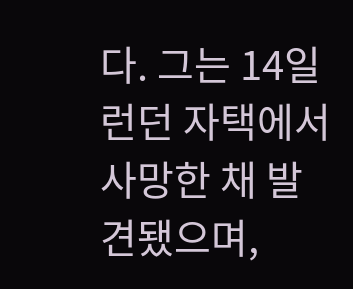다. 그는 14일 런던 자택에서 사망한 채 발견됐으며,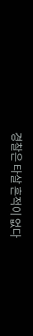경찰은 타살 흔적이 없다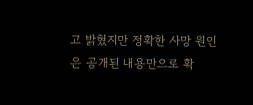고 밝혔지만 정확한 사망 원인은 공개된 내용만으로 확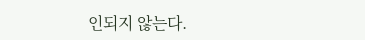인되지 않는다.